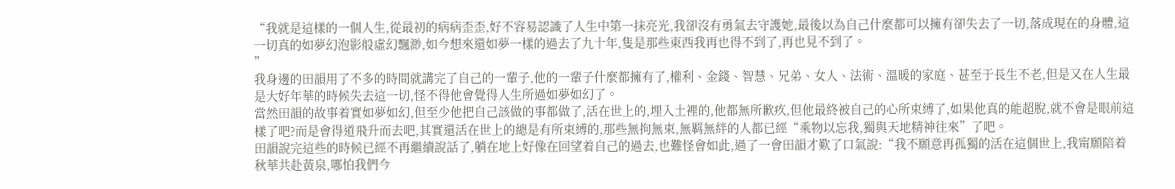“我就是這樣的一個人生,從最初的病病歪歪,好不容易認識了人生中第一抹亮光,我卻沒有勇氣去守護她,最後以為自己什麼都可以擁有卻失去了一切,落成現在的身體,這一切真的如夢幻泡影般虛幻飄渺,如今想來還如夢一樣的過去了九十年,隻是那些東西我再也得不到了,再也見不到了。
”
我身邊的田韻用了不多的時間就講完了自己的一輩子,他的一輩子什麼都擁有了,權利、金錢、智慧、兄弟、女人、法術、溫暖的家庭、甚至于長生不老,但是又在人生最是大好年華的時候失去這一切,怪不得他會覺得人生所過如夢如幻了。
當然田韻的故事着實如夢如幻,但至少他把自己該做的事都做了,活在世上的,埋入土裡的,他都無所歉疚,但他最終被自己的心所束縛了,如果他真的能超脫,就不會是眼前這樣了吧?而是會得道飛升而去吧,其實還活在世上的總是有所束縛的,那些無拘無束,無羁無絆的人都已經“乘物以忘我,獨與天地精神往來”了吧。
田韻說完這些的時候已經不再繼續說話了,躺在地上好像在回望着自己的過去,也難怪會如此,過了一會田韻才歎了口氣說:“我不願意再孤獨的活在這個世上,我甯願陪着秋華共赴黃泉,哪怕我們今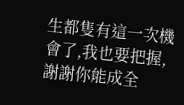生都隻有這一次機會了,我也要把握,謝謝你能成全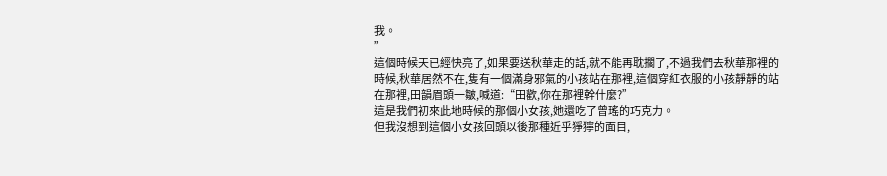我。
”
這個時候天已經快亮了,如果要送秋華走的話,就不能再耽擱了,不過我們去秋華那裡的時候,秋華居然不在,隻有一個滿身邪氣的小孩站在那裡,這個穿紅衣服的小孩靜靜的站在那裡,田韻眉頭一皺,喊道:“田歡,你在那裡幹什麼?”
這是我們初來此地時候的那個小女孩,她還吃了曾瑤的巧克力。
但我沒想到這個小女孩回頭以後那種近乎猙獰的面目,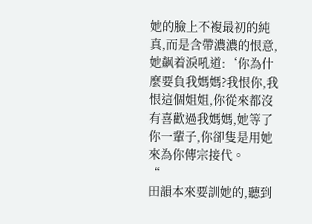她的臉上不複最初的純真,而是含帶濃濃的恨意,她飙着淚吼道:‘你為什麼要負我媽媽?我恨你,我恨這個姐姐,你從來都沒有喜歡過我媽媽,她等了你一輩子,你卻隻是用她來為你傳宗接代。
“
田韻本來要訓她的,聽到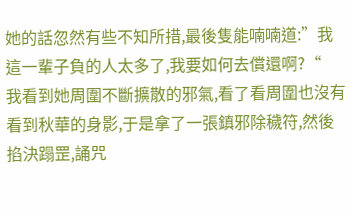她的話忽然有些不知所措,最後隻能喃喃道:”我這一輩子負的人太多了,我要如何去償還啊?“
我看到她周圍不斷擴散的邪氣,看了看周圍也沒有看到秋華的身影,于是拿了一張鎮邪除穢符,然後掐決蹋罡,誦咒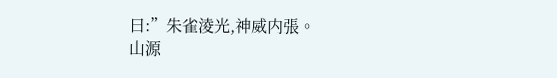曰:”朱雀淩光,神威内張。
山源